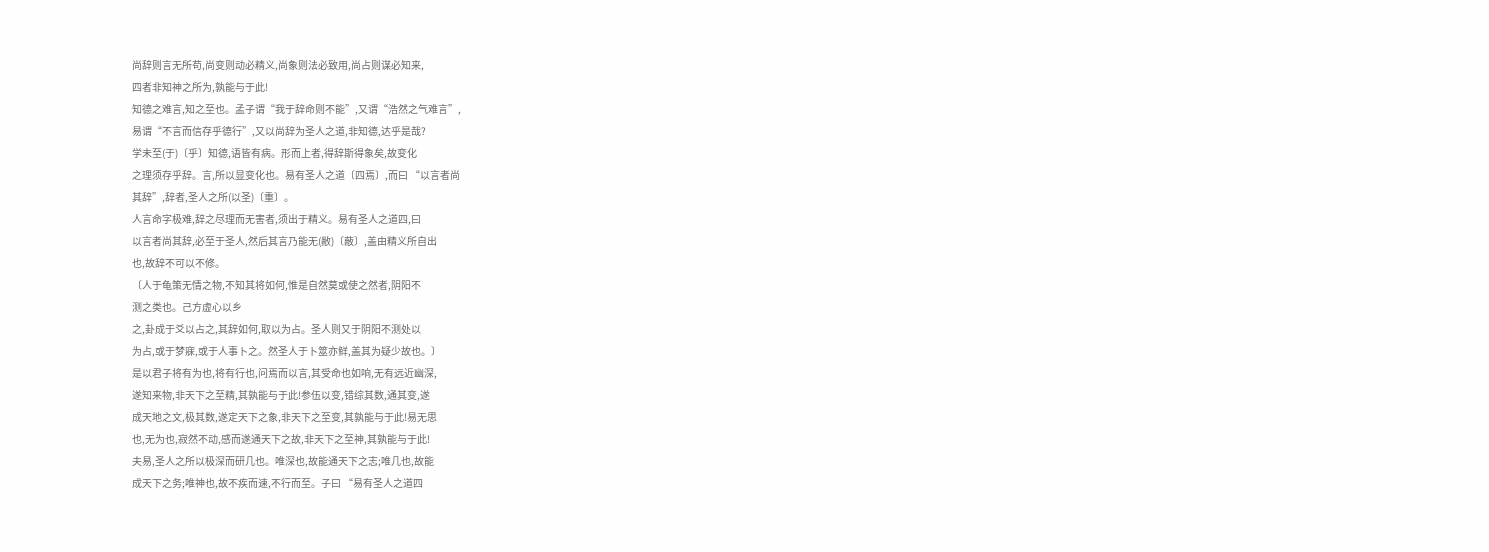尚辞则言无所苟,尚变则动必精义,尚象则法必致用,尚占则谋必知来,
四者非知神之所为,孰能与于此!
知德之难言,知之至也。孟子谓“我于辞命则不能”,又谓“浩然之气难言”,
易谓“不言而信存乎德行”,又以尚辞为圣人之道,非知德,达乎是哉?
学未至(于)〔乎〕知德,语皆有病。形而上者,得辞斯得象矣,故变化
之理须存乎辞。言,所以显变化也。易有圣人之道〔四焉〕,而曰 “以言者尚
其辞”,辞者,圣人之所(以圣)〔重〕。
人言命字极难,辞之尽理而无害者,须出于精义。易有圣人之道四,曰
以言者尚其辞,必至于圣人,然后其言乃能无(敝)〔蔽〕,盖由精义所自出
也,故辞不可以不修。
〔人于龟策无情之物,不知其将如何,惟是自然莫或使之然者,阴阳不
测之类也。己方虚心以乡
之,卦成于爻以占之,其辞如何,取以为占。圣人则又于阴阳不测处以
为占,或于梦寐,或于人事卜之。然圣人于卜筮亦鲜,盖其为疑少故也。〕
是以君子将有为也,将有行也,问焉而以言,其受命也如响,无有远近幽深,
遂知来物,非天下之至精,其孰能与于此!参伍以变,错综其数,通其变,遂
成天地之文,极其数,遂定天下之象,非天下之至变,其孰能与于此!易无思
也,无为也,寂然不动,感而遂通天下之故,非天下之至神,其孰能与于此!
夫易,圣人之所以极深而研几也。唯深也,故能通天下之志;唯几也,故能
成天下之务;唯神也,故不疾而速,不行而至。子曰 “易有圣人之道四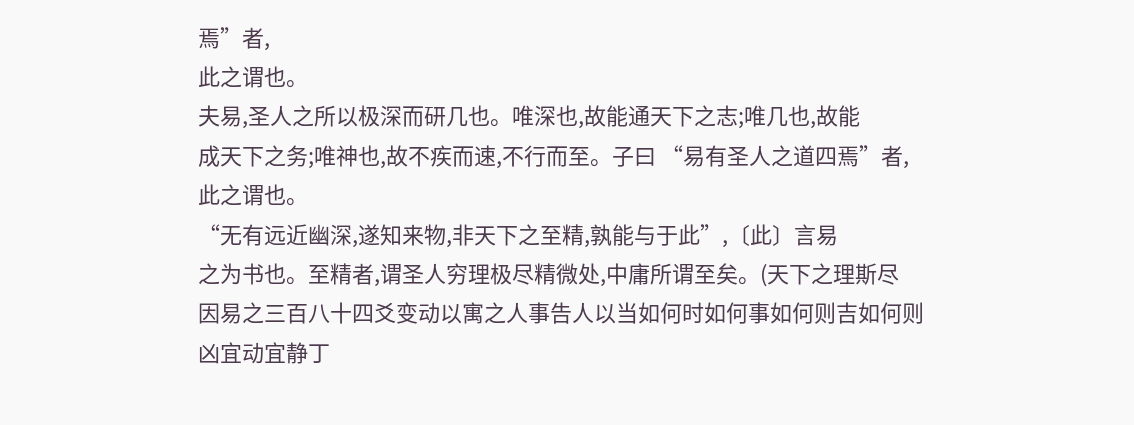焉”者,
此之谓也。
夫易,圣人之所以极深而研几也。唯深也,故能通天下之志;唯几也,故能
成天下之务;唯神也,故不疾而速,不行而至。子曰 “易有圣人之道四焉”者,
此之谓也。
“无有远近幽深,遂知来物,非天下之至精,孰能与于此”,〔此〕言易
之为书也。至精者,谓圣人穷理极尽精微处,中庸所谓至矣。(天下之理斯尽
因易之三百八十四爻变动以寓之人事告人以当如何时如何事如何则吉如何则
凶宜动宜静丁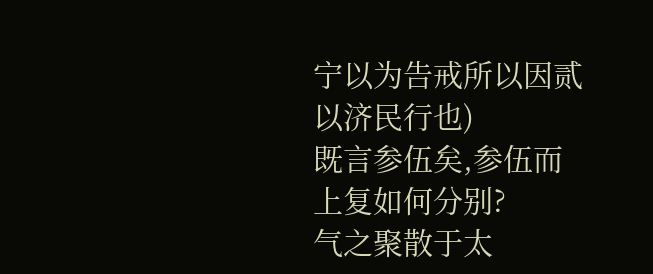宁以为告戒所以因贰以济民行也)
既言参伍矣,参伍而上复如何分别?
气之聚散于太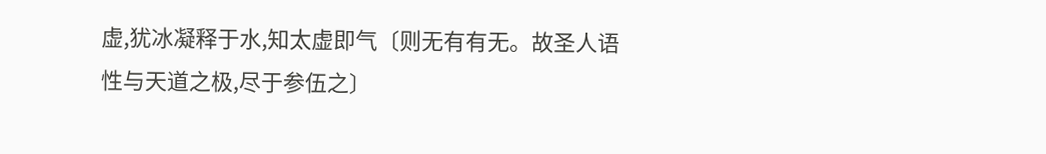虚,犹冰凝释于水,知太虚即气〔则无有有无。故圣人语
性与天道之极,尽于参伍之〕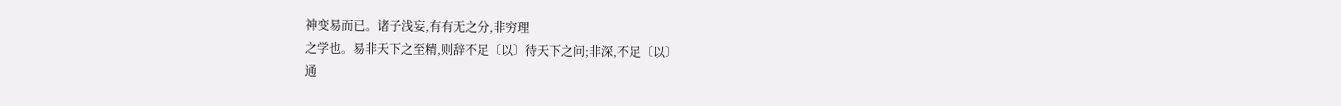神变易而已。诸子浅妄,有有无之分,非穷理
之学也。易非天下之至精,则辞不足〔以〕待天下之问;非深,不足〔以〕
通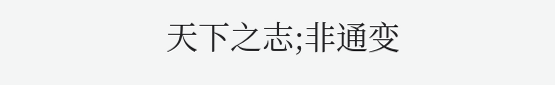天下之志;非通变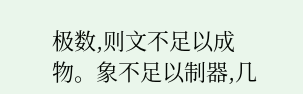极数,则文不足以成物。象不足以制器,几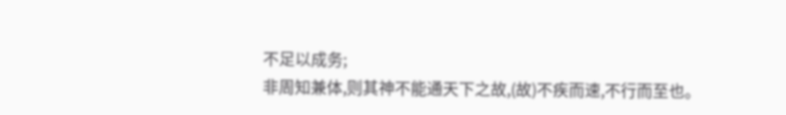不足以成务;
非周知兼体,则其神不能通天下之故,(故)不疾而速,不行而至也。